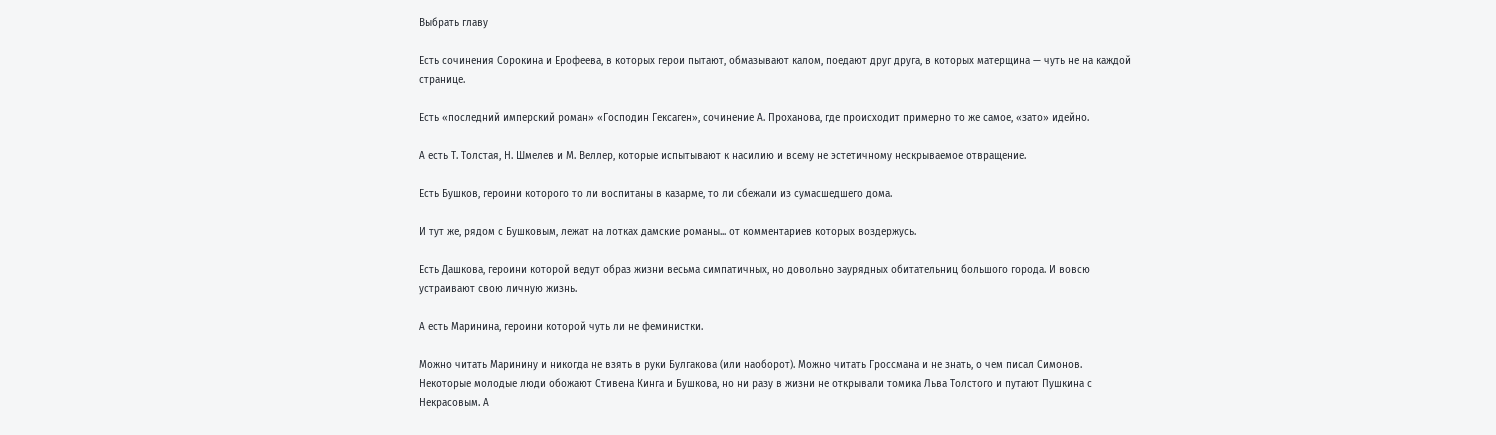Выбрать главу

Есть сочинения Сорокина и Ерофеева, в которых герои пытают, обмазывают калом, поедают друг друга, в которых матерщина — чуть не на каждой странице.

Есть «последний имперский роман» «Господин Гексаген», сочинение А. Проханова, где происходит примерно то же самое, «зато» идейно.

А есть Т. Толстая, Н. Шмелев и М. Веллер, которые испытывают к насилию и всему не эстетичному нескрываемое отвращение.

Есть Бушков, героини которого то ли воспитаны в казарме, то ли сбежали из сумасшедшего дома.

И тут же, рядом с Бушковым, лежат на лотках дамские романы... от комментариев которых воздержусь.

Есть Дашкова, героини которой ведут образ жизни весьма симпатичных, но довольно заурядных обитательниц большого города. И вовсю устраивают свою личную жизнь.

А есть Маринина, героини которой чуть ли не феминистки.

Можно читать Маринину и никогда не взять в руки Булгакова (или наоборот). Можно читать Гроссмана и не знать, о чем писал Симонов. Некоторые молодые люди обожают Стивена Кинга и Бушкова, но ни разу в жизни не открывали томика Льва Толстого и путают Пушкина с Некрасовым. А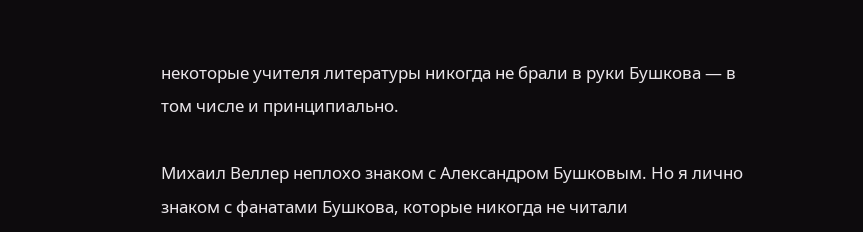некоторые учителя литературы никогда не брали в руки Бушкова — в том числе и принципиально.

Михаил Веллер неплохо знаком с Александром Бушковым. Но я лично знаком с фанатами Бушкова, которые никогда не читали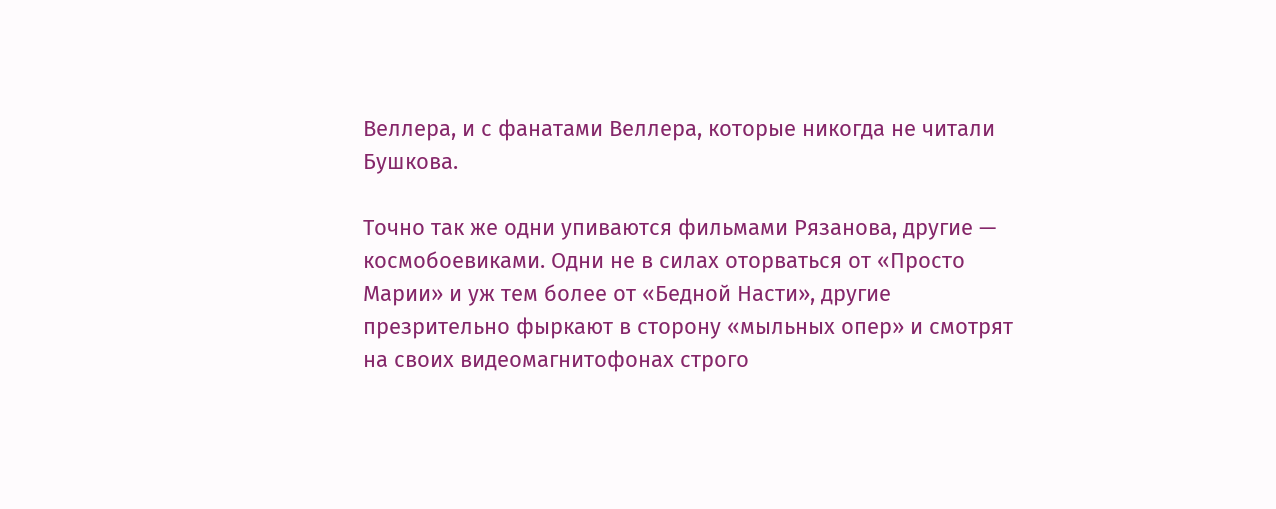Веллера, и с фанатами Веллера, которые никогда не читали Бушкова.

Точно так же одни упиваются фильмами Рязанова, другие — космобоевиками. Одни не в силах оторваться от «Просто Марии» и уж тем более от «Бедной Насти», другие презрительно фыркают в сторону «мыльных опер» и смотрят на своих видеомагнитофонах строго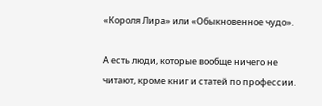«Короля Лира» или «Обыкновенное чудо».

А есть люди, которые вообще ничего не читают, кроме книг и статей по профессии.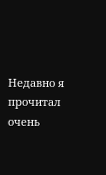Недавно я прочитал очень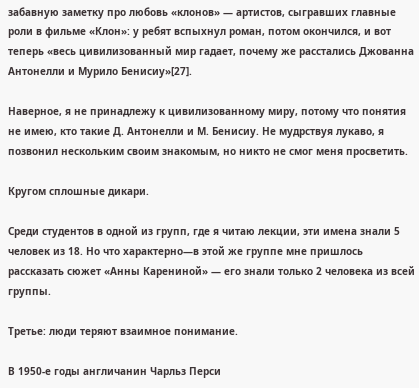забавную заметку про любовь «клонов» — артистов, сыгравших главные роли в фильме «Клон»: у ребят вспыхнул роман, потом окончился, и вот теперь «весь цивилизованный мир гадает, почему же расстались Джованна Антонелли и Мурило Бенисиу»[27].

Наверное, я не принадлежу к цивилизованному миру, потому что понятия не имею, кто такие Д. Антонелли и М. Бенисиу. Не мудрствуя лукаво, я позвонил нескольким своим знакомым, но никто не смог меня просветить.

Кругом сплошные дикари.

Среди студентов в одной из групп, где я читаю лекции, эти имена знали 5 человек из 18. Но что характерно—в этой же группе мне пришлось рассказать сюжет «Анны Карениной» — его знали только 2 человека из всей группы.

Третье: люди теряют взаимное понимание.

В 1950-е годы англичанин Чарльз Перси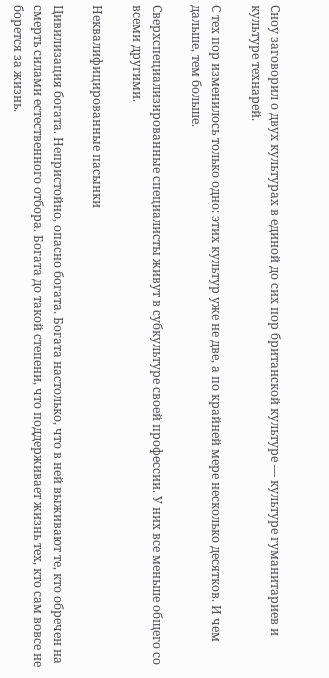Сноу заговорил о двух культурах в единой до сих пор британской культуре — культуре гуманитариев и культуре технарей.

С тех пор изменилось только одно: этих культур уже не две, а по крайней мере несколько десятков. И чем дальше, тем больше.

Сверхспециализированные специалисты живут в субкультуре своей профессии. У них все меньше общего со всеми другими.

Неквалифицированные пасынки

Цивилизация богата. Непристойно, опасно богата. Богата настолько, что в ней выживают те, кто обречен на смерть силами естественного отбора. Богата до такой степени, что поддерживает жизнь тех, кто сам вовсе не борется за жизнь.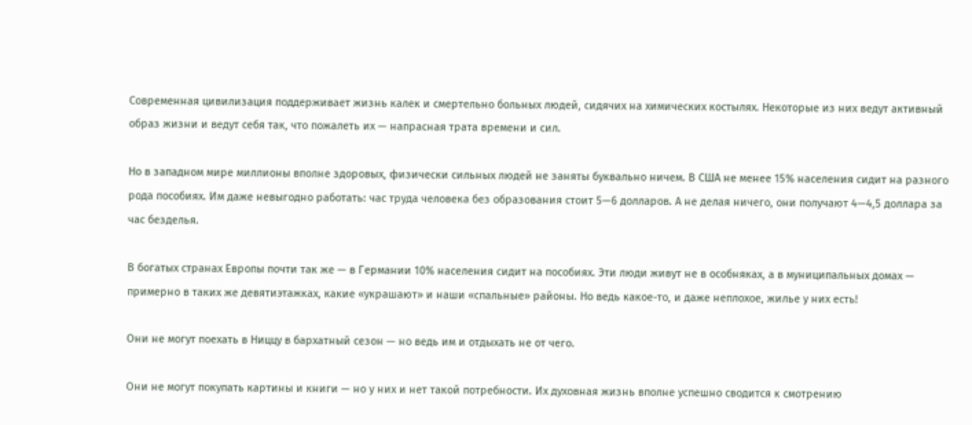Современная цивилизация поддерживает жизнь калек и смертельно больных людей, сидячих на химических костылях. Некоторые из них ведут активный образ жизни и ведут себя так, что пожалеть их — напрасная трата времени и сил.

Но в западном мире миллионы вполне здоровых, физически сильных людей не заняты буквально ничем. В США не менее 15% населения сидит на разного рода пособиях. Им даже невыгодно работать: час труда человека без образования стоит 5—6 долларов. А не делая ничего, они получают 4—4,5 доллара за час безделья.

В богатых странах Европы почти так же — в Германии 10% населения сидит на пособиях. Эти люди живут не в особняках, а в муниципальных домах — примерно в таких же девятиэтажках, какие «украшают» и наши «спальные» районы. Но ведь какое-то, и даже неплохое, жилье у них есть!

Они не могут поехать в Ниццу в бархатный сезон — но ведь им и отдыхать не от чего.

Они не могут покупать картины и книги — но у них и нет такой потребности. Их духовная жизнь вполне успешно сводится к смотрению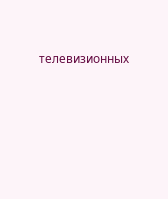телевизионных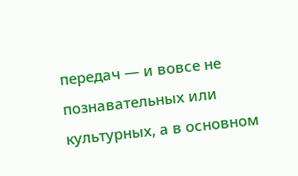передач — и вовсе не познавательных или культурных, а в основном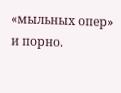«мыльных опер» и порно.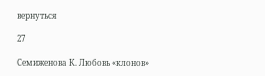вернуться

27

Семиженова К. Любовь «клонов»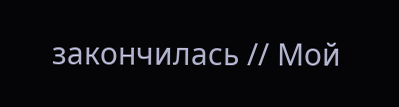закончилась // Мой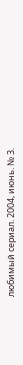любимый сериал. 2004, июнь. № 3.